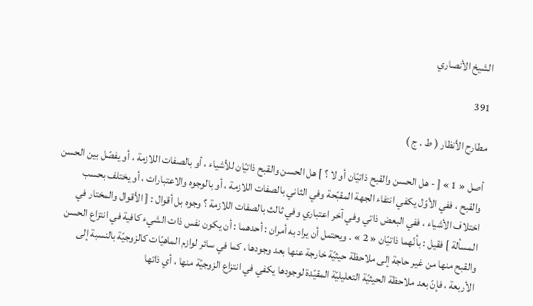الشيخ الأنصاري

391

مطارح الأنظار ( ط . ج )

أصل « 1 » [ - هل الحسن والقبح ذاتيّان أو لا ؟ ] هل الحسن والقبح ذاتيّان للأشياء ، أو بالصفات اللازمة ، أو يفصّل بين الحسن والقبح ، ففي الأوّل يكفي انتفاء الجهة المقبّحة وفي الثاني بالصفات اللازمة ، أو بالوجوه والاعتبارات ، أو يختلف بحسب اختلاف الأشياء ، ففي البعض ذاتي وفي آخر اعتباري وفي ثالث بالصفات اللازمة ؟ وجوه بل أقوال : [ الأقوال والمختار في المسألة ] فقيل : بأنّهما ذاتيّان « 2 » . ويحتمل أن يراد به أمران : أحدهما : أن يكون نفس ذات الشيء كافية في انتزاع الحسن والقبح منها من غير حاجة إلى ملاحظة حيثيّة خارجة عنها بعد وجودها ، كما في سائر لوازم الماهيّات كالزوجيّة بالنسبة إلى الأربعة ، فإنّ بعد ملاحظة الحيثيّة التعليليّة المقيّدة لوجودها يكفي في انتزاع الزوجيّة منها ، أي ذاتها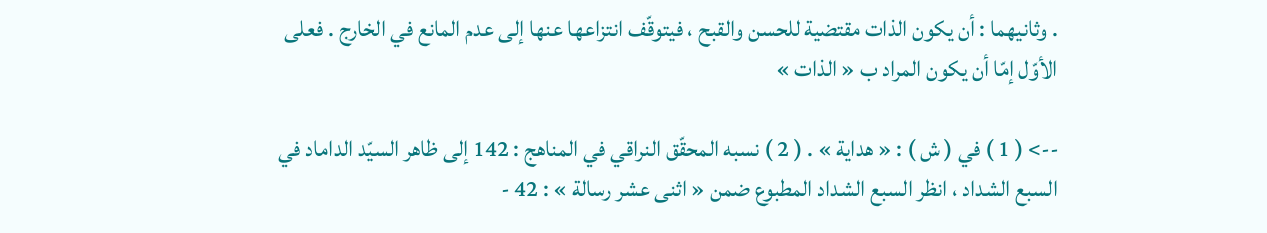. وثانيهما : أن يكون الذات مقتضية للحسن والقبح ، فيتوقّف انتزاعها عنها إلى عدم المانع في الخارج . فعلى الأوّل إمّا أن يكون المراد ب « الذات »

--> ( 1 ) في ( ش ) : « هداية » . ( 2 ) نسبه المحقّق النراقي في المناهج : 142 إلى ظاهر السيّد الداماد في السبع الشداد ، انظر السبع الشداد المطبوع ضمن « اثنى عشر رسالة » : 42 -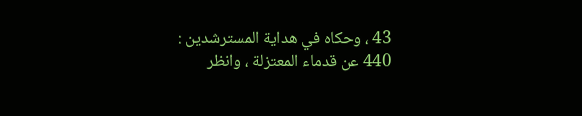43 ، وحكاه في هداية المسترشدين : 440 عن قدماء المعتزلة ، وانظر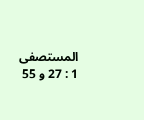المستصفى 1 : 27 و 55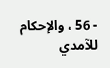- 56 ، والإحكام للآمدي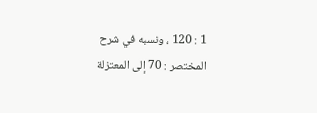1 : 120 ، ونسبه في شرح المختصر : 70 إلى المعتزلة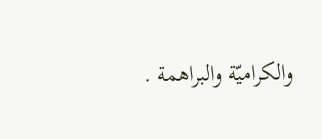والكراميّة والبراهمة .